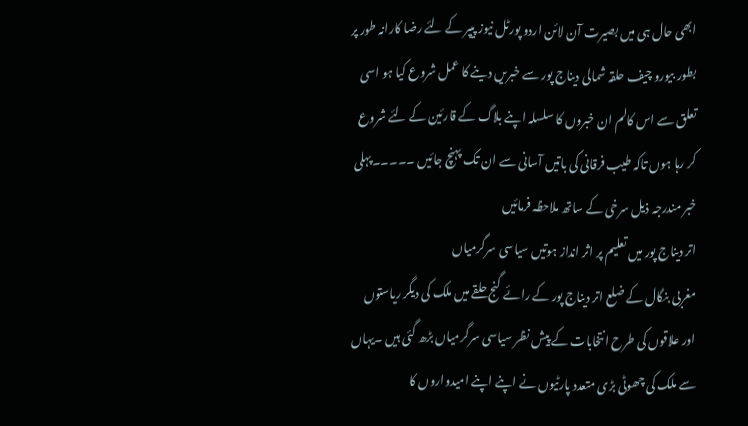ابھی حال ہی میں بصیرت آن لائن اردو پورٹل نیوز پیپر کے لئے رضا کارانہ طور پر بطور بیورو چیف حلقہ شمالی دیناج پور سے خبریں دینے کا عمل شروع کیا ہو اسی تعلق سے اس کالم ان خبروں کا سلسلہ اپنے بلاگ کے قارئین کے لئے شروع کر رہا ہوں تاکہ طیب فرقانی کی باتیں آسانی سے ان تک پہنچ جائیں ۔۔۔۔۔پہلی خبر مندرجہ ذیل سرخی کے ساتھ ملاحظہ فرمائیں
اتر دیناج پور میں تعلیم پر اثر انداز ہوتیں سیاسی سرگرمیاں
مغربی بنگال کے ضلع اتر دیناج پور کے رائے گنج حلقے میں ملک کی دیگر ریاستوں اور علاقوں کی طرح انتخابات کے پیش نظر سیاسی سرگرمیاں بڑھ گئی ہیں ۔یہاں سے ملک کی چھوٹی بڑی متعدد پارٹیوں نے اپنے اپنے امیدواروں کا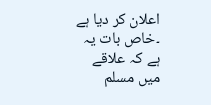اعلان کر دیا ہے ۔خاص بات یہ ہے کہ علاقے میں مسلم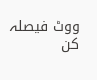ووٹ فیصلہ کن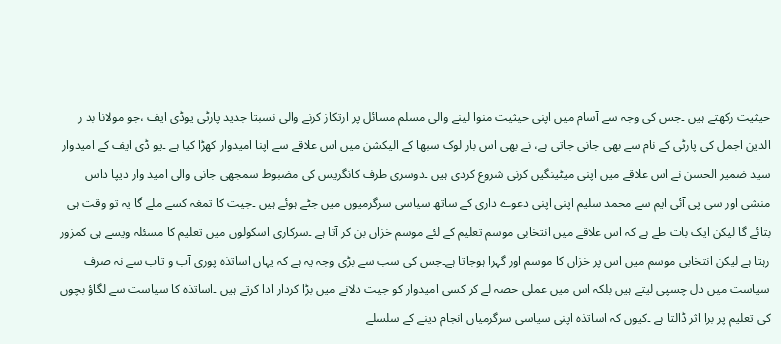حیثیت رکھتے ہیں ۔جس کی وجہ سے آسام میں اپنی حیثیت منوا لینے والی مسلم مسائل پر ارتکاز کرنے والی نسبتا جدید پارٹی یوڈی ایف ،جو مولانا بد ر الدین اجمل کی پارٹی کے نام سے بھی جانی جاتی ہے، نے بھی اس بار لوک سبھا کے الیکشن میں اس علاقے سے اپنا امیدوار کھڑا کیا ہے ۔یو ڈی ایف کے امیدوار سید ضمیر الحسن نے اس علاقے میں اپنی میٹینگیں کرنی شروع کردی ہیں ۔دوسری طرف کانگریس کی مضبوط سمجھی جانی والی امید وار دیپا داس منشی اور سی پی آئی ایم سے محمد سلیم اپنی اپنی دعوے داری کے ساتھ سیاسی سرگرمیوں میں جٹے ہوئے ہیں ۔جیت کا تمغہ کسے ملے گا یہ تو وقت ہی بتائے گا لیکن ایک بات طے ہے کہ اس علاقے میں انتخابی موسم تعلیم کے لئے موسم خزاں بن کر آتا ہے ۔سرکاری اسکولوں میں تعلیم کا مسئلہ ویسے ہی کمزور رہتا ہے لیکن انتخابی موسم میں اس پر خزاں کا موسم اور گہرا ہوجاتا ہے۔جس کی سب سے بڑی وجہ یہ ہے کہ یہاں اساتذہ پوری آب و تاب سے نہ صرف سیاست میں دل چسپی لیتے ہیں بلکہ اس میں عملی حصہ لے کر کسی امیدوار کو جیت دلانے میں بڑا کردار ادا کرتے ہیں ۔اساتذہ کا سیاست سے لگاؤ بچوں کی تعلیم پر برا اثر ڈالتا ہے ۔کیوں کہ اساتذہ اپنی سیاسی سرگرمیاں انجام دینے کے سلسلے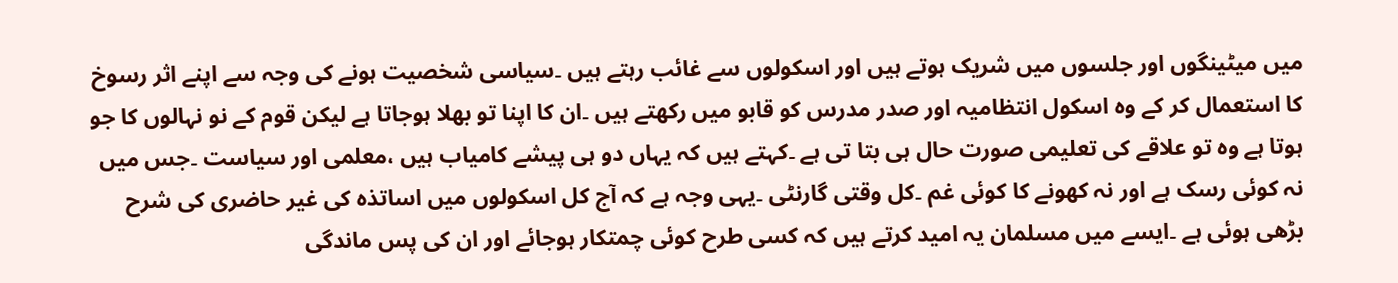میں میٹینگوں اور جلسوں میں شریک ہوتے ہیں اور اسکولوں سے غائب رہتے ہیں ۔سیاسی شخصیت ہونے کی وجہ سے اپنے اثر رسوخ کا استعمال کر کے وہ اسکول انتظامیہ اور صدر مدرس کو قابو میں رکھتے ہیں ۔ان کا اپنا تو بھلا ہوجاتا ہے لیکن قوم کے نو نہالوں کا جو ہوتا ہے وہ تو علاقے کی تعلیمی صورت حال ہی بتا تی ہے ۔کہتے ہیں کہ یہاں دو ہی پیشے کامیاب ہیں ،معلمی اور سیاست ۔جس میں نہ کوئی رسک ہے اور نہ کھونے کا کوئی غم ۔کل وقتی گارنٹی ۔یہی وجہ ہے کہ آج کل اسکولوں میں اساتذہ کی غیر حاضری کی شرح بڑھی ہوئی ہے ۔ایسے میں مسلمان یہ امید کرتے ہیں کہ کسی طرح کوئی چمتکار ہوجائے اور ان کی پس ماندگی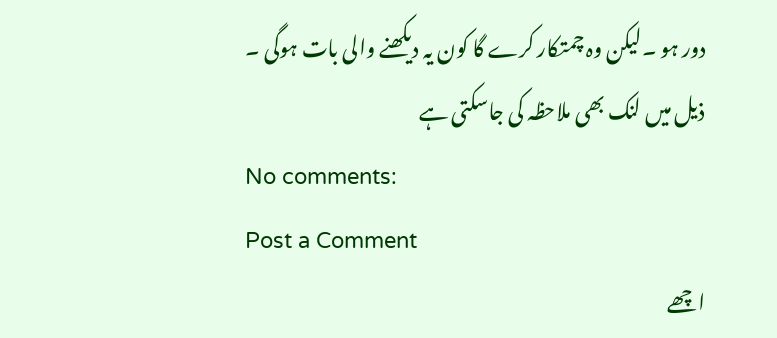دور ہو ۔لیکن وہ چمتکار کرے گا کون یہ دیکھنے والی بات ہوگی ۔
ذیل میں لنک بھی ملاحظہ کی جاسکتی ہے
No comments:
Post a Comment
اچھے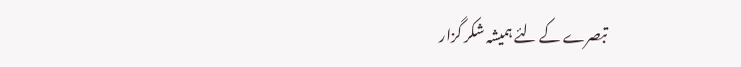تبصرے کے لئے ہمیشہ شکر گزار